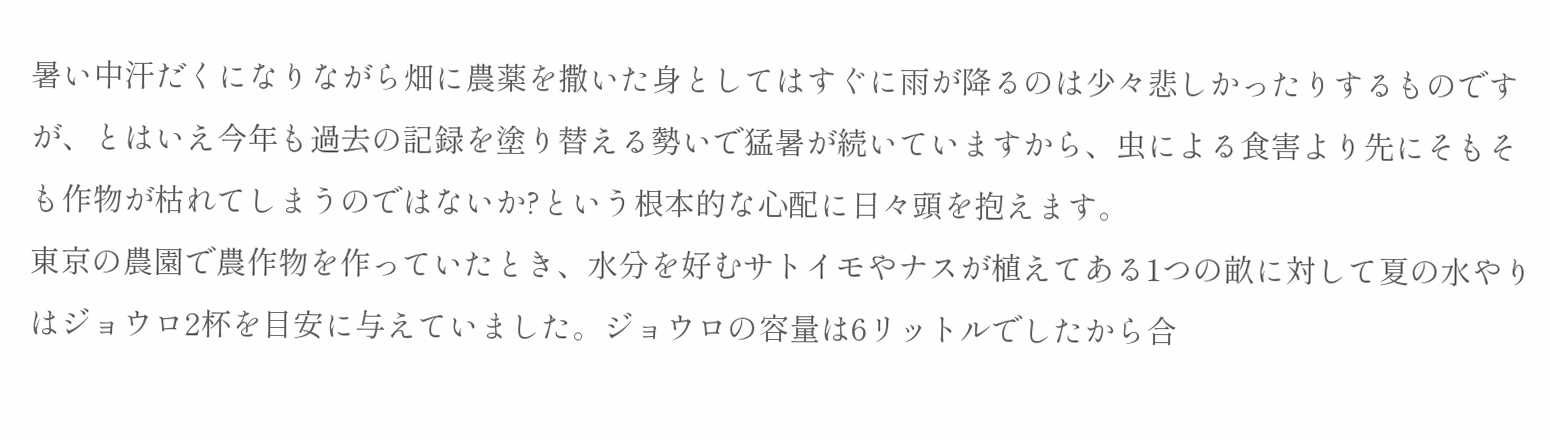暑い中汗だくになりながら畑に農薬を撒いた身としてはすぐに雨が降るのは少々悲しかったりするものですが、とはいえ今年も過去の記録を塗り替える勢いで猛暑が続いていますから、虫による食害より先にそもそも作物が枯れてしまうのではないか?という根本的な心配に日々頭を抱えます。
東京の農園で農作物を作っていたとき、水分を好むサトイモやナスが植えてある1つの畝に対して夏の水やりはジョウロ2杯を目安に与えていました。ジョウロの容量は6リットルでしたから合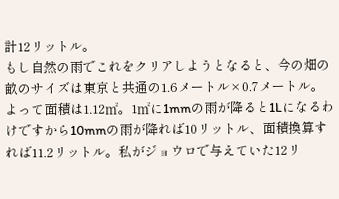計12リットル。
もし自然の雨でこれをクリアしようとなると、今の畑の畝のサイズは東京と共通の1.6メートル×0.7メートル。よって面積は1.12㎡。1㎡に1mmの雨が降ると1Lになるわけですから10mmの雨が降れば10リットル、面積換算すれば11.2リットル。私がジョウロで与えていた12リ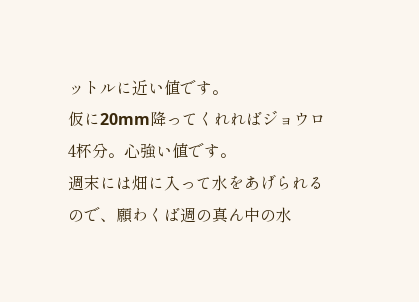ットルに近い値です。
仮に20mm降ってくれればジョウロ4杯分。心強い値です。
週末には畑に入って水をあげられるので、願わくば週の真ん中の水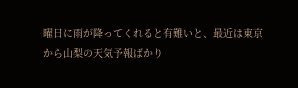曜日に雨が降ってくれると有難いと、最近は東京から山梨の天気予報ばかり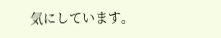気にしています。